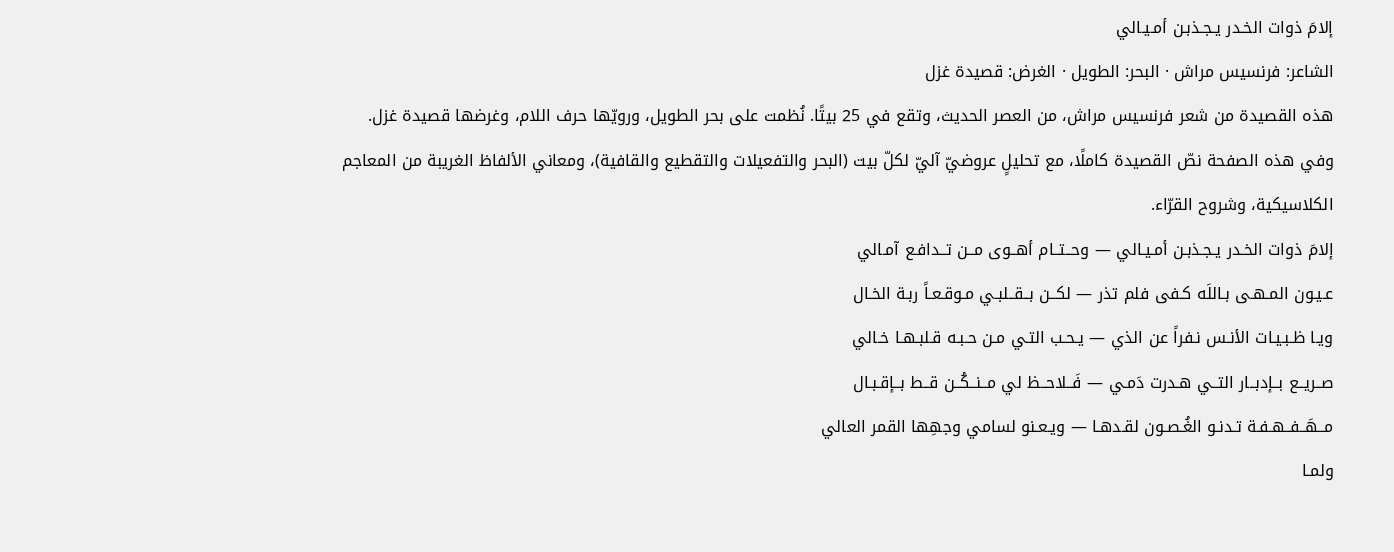إلامَ ذوات الخـدر يـجـذبـن أمـيـالي
الشاعر: فرنسيس مراش · البحر: الطويل · الغرض: قصيدة غزل
هذه القصيدة من شعر فرنسيس مراش، من العصر الحديث، وتقع في 25 بيتًا. نُظمت على بحر الطويل، ورويّها حرف اللام، وغرضها قصيدة غزل.
وفي هذه الصفحة نصّ القصيدة كاملًا، مع تحليلٍ عروضيّ آليّ لكلّ بيت (البحر والتفعيلات والتقطيع والقافية)، ومعاني الألفاظ الغريبة من المعاجم الكلاسيكية، وشروح القرّاء.
إلامَ ذوات الخـدر يـجـذبـن أمـيـالي — وحــتــام أهــوى مــن تــدافـع آمـالي
عـيـون المـهـى بـاللَه كـفى فلم تذر — لكــن بــقــلبـي مـوقـعـاً ربـة الخـال
ويـا ظـبـيـات الأنـس نـفراً عن الذي — يـحـب التـي مـن حـبـه قـلبـهـا خـالي
صــريــع بــإدبــار التــي هـدرت دَمـي — فَــلاحــظ لي مــنــكُــن قــط بــإقـبـال
مــهَــفــهـفـة تـدنـو الغُـصـون لقـدهـا — ويـعـنو لسامي وجهِها القمر العالي
ولمـا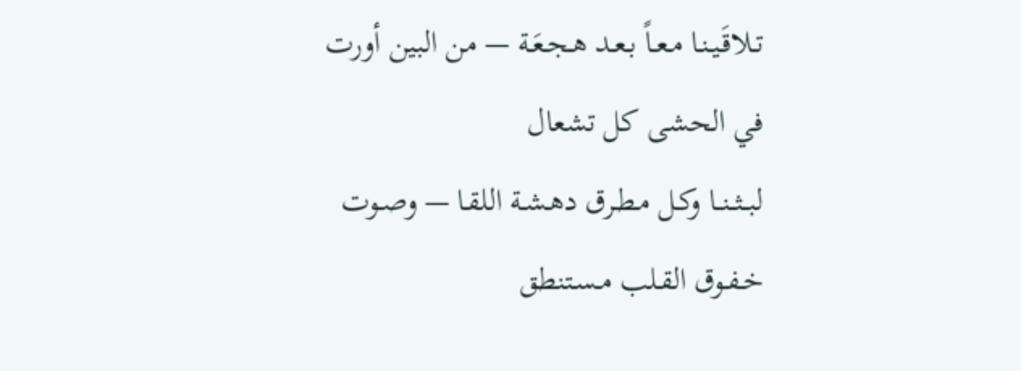تـلاقَـيـنـا مـعـاً بـعـد هـجـعَـة — من البين أورت في الحشى كل تشعال
لبــثــنــا وكـل مـطـرق دهـشـة اللقـا — وصـوت خـفـوق القـلب مـسـتنطق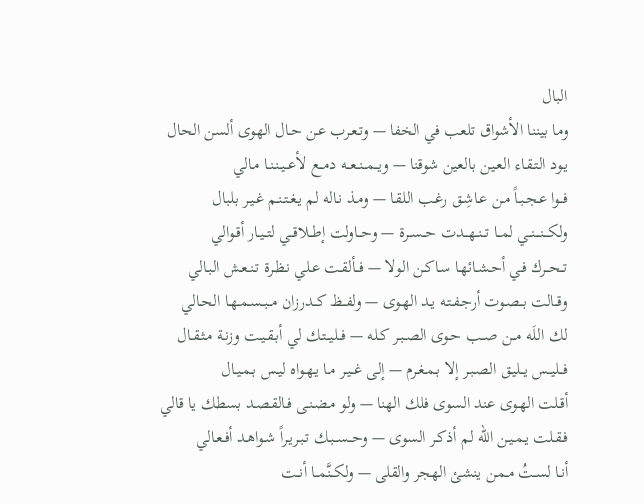البال
وما بيننا الأشواق تلعب في الخفا — وتـعـرب عـن حـال الهوى ألسن الحال
يـود التـقـاء العـين بالعين شوقنا — ويــمــنــعــه دمــع لأعــيـنـنـا مـالي
فــوا عـجـبـاً مـن عـاشِـق رغـب اللقـا — ومـذ نـاله لم يـغـتـنـم غـيـر بلبال
ولكـــنـــنــي لمــا تــنــهــدت حــســرة — وحــاولت إطــلاقــي لتــيـار أقـوالي
تــحــرك فـي أحـشـائهـا سـاكـن الولا — فــألقـت عـلي نـظـرة تـنـعـش البـالي
وقــالت بــصـوت أرجـفـتـه يـد الهـوى — ولفــظ كــدرزان مــبــسـمـهـا الحـالي
لك اللَه مــن صــب حـوى الصـبـر كـله — فــليــتـك لي أبـقـيـت وزنـة مـثـقـال
فــليــس يــليـق الصـبـر إلا بـمـغـرم — إلى غــيـر مـا يـهـواه ليـس بـمـيـال
أقـلت الهـوى عند السوى فلك الهنا — ولو مـضـنـى فـالقـصـد بسطك يا قالي
فـقـلت يـمـيـن الله لم أذكـر السوى — وحــســبـك تـبـريـراً شـواهـد أفـعـالي
أنـا لسـتُ مـمـن ينشئ الهجر والقلى — ولكــنَّمــا أنــت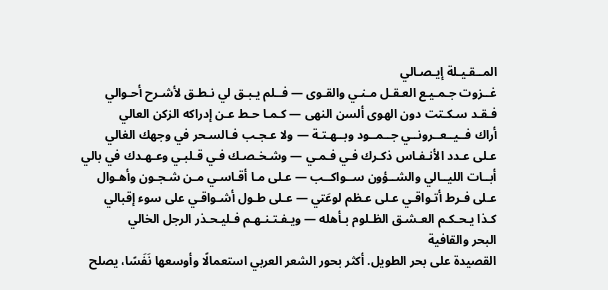المــقـيـلة إيـصـالي
غــزوت جـمـيـع العـقـل مـنـي والقـوى — فــلم يـبـق لي نـطـق لأشـرح أحـوالي
فـقـد سـكـتت دون الهوى ألسن النهى — كـمـا حـط عـن إدراكه الزكن العالي
أراك فــيــعــرونــي جــمــود وبــهـتـة — ولا عـجـب فـالسـحر في وجهك الغالي
عـلى عـدد الأنـفـاس ذكـرك فـي فـمـي — وشـخـصـك فـي قـلبـي وعـهـدك في بالي
أبــات الليــالي والشــؤون ســواكــب — عـلى مـا أقـاسـي مـن شـجـون وأهـوال
عـلى فـرط أتـواقـي عـلى عـظم لوعَتي — عـلى طـول أشـواقـي على سوء إقبالي
كـذا يـحـكـم العـشـق الظـلوم بـأهله — ويـفـتـنـهـم فـليـحـذر الرجل الخالي
البحر والقافية
القصيدة على بحر الطويل. أكثر بحور الشعر العربي استعمالًا وأوسعها نَفَسًا، يصلح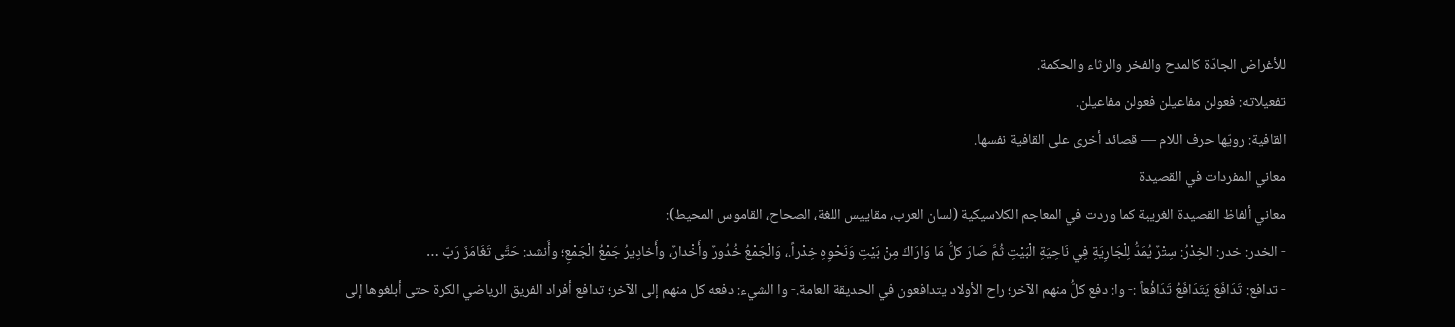للأغراض الجادّة كالمدح والفخر والرثاء والحكمة.
تفعيلاته: فعولن مفاعيلن فعولن مفاعيلن.
القافية: رويّها حرف اللام — قصائد أخرى على القافية نفسها.
معاني المفردات في القصيدة
معاني ألفاظ القصيدة الغريبة كما وردت في المعاجم الكلاسيكية (لسان العرب، مقاييس اللغة، الصحاح، القاموس المحيط):
- الخدر: خدر: الخِدْرُ: سِتْرٌ يُمَدُّ لِلْجَارِيَةِ فِي نَاحِيَةِ الْبَيْتِ ثُمَّ صَارَ كلُّ مَا وَارَاكَ مِنْ بَيْتِ وَنَحْوِهِ خِدْراً.، وَالْجَمْعُ خُدُورٌ وأَخْدارٌ، وأَخادِيرُ جَمْعُ الْجَمْعِ؛ وأَنشد: حَتَّى تَغَامَزَ رَبّ …
- تدافع: تَدَافَعَ يَتَدَافَعُ تَدَافُعاً :- وا: دفع كلُّ منهم الآخر؛ راح الأولاد يتدافعون في الحديقة العامة.- وا الشيء: دفعه كل منهم إلى الآخر؛ تدافع أفراد الفريق الرياضي الكرة حتى أبلغوها إلى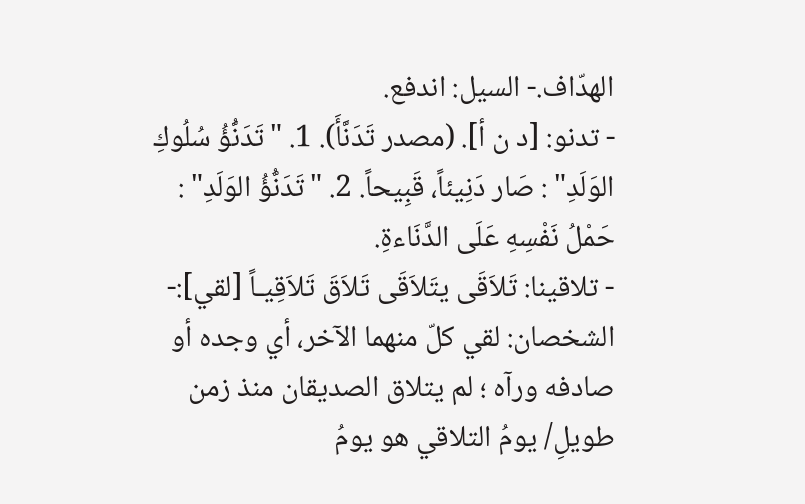الهدّاف.- السيل: اندفع.
- تدنو: [د ن أ]. (مصدر تَدَنَّأَ). 1. "تَدَنُّؤُ سُلُوكِ الوَلَدِ" : صَار دَنِيئاً، قَبِيحاً. 2. "تَدَنُّؤُ الوَلَدِ" : حَمْلُ نَفْسِهِ عَلَى الدَّنَاءةِ.
- تلاقينا: تَلاَقَى يتَلاَقَى تَلاَقَ تَلاَقِيـاً [لقي]:- الشخصان: لقي كلّ منهما الآخر، أي وجده أو صادفه ورآه ؛ لم يتلاق الصديقان منذ زمن طويلِ/ يومُ التلاقي هو يومُ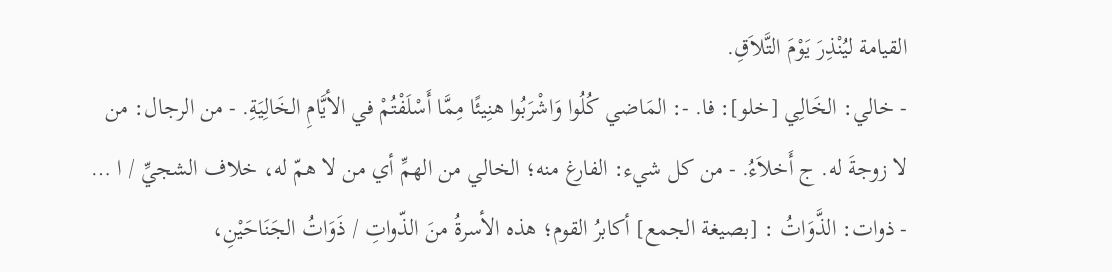القيامة ليُنْذِرَ يَوْمَ التَّلاَقِ.
- خالي: الخَالِي [خلو]: فا. -: المَاضي كُلُوا وَاشْرَبُوا هنِيئًا مِمَّا أَسْلَفْتُمْ في الأيَّامِ الخَالِيَةِ. - من الرجال: من لا زوجةَ له. ج أَخلاَءُ. - من كل شيء: الفارغ منه؛ الخالي من الهمِّ أي من لا همّ له، خلاف الشجيِّ / ا …
- ذوات: الذَّوَاتُ : [بصيغة الجمع] أكابرُ القوم؛ هذه الأسرةُ منَ الذّواتِ / ذَوَاتُ الجَنَاحَيْنِ،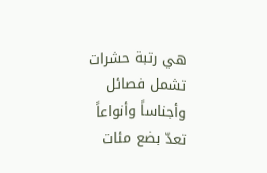هي رتبة حشرات تشمل فصائل وأجناساً وأنواعاً تعدّ بضع مئات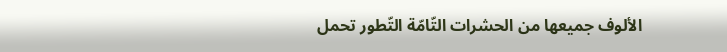الألوف جميعها من الحشرات التّامّة التّطور تحمل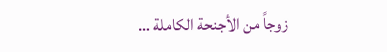زوجاً من الأجنحة الكاملة …